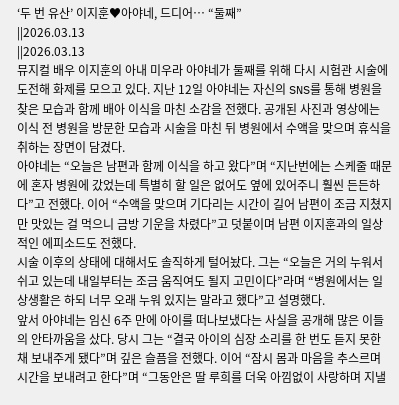‘두 번 유산’ 이지훈♥아야네, 드디어… “둘째”
||2026.03.13
||2026.03.13
뮤지컬 배우 이지훈의 아내 미우라 아야네가 둘째를 위해 다시 시험관 시술에 도전해 화제를 모으고 있다. 지난 12일 아야네는 자신의 SNS를 통해 병원을 찾은 모습과 함께 배아 이식을 마친 소감을 전했다. 공개된 사진과 영상에는 이식 전 병원을 방문한 모습과 시술을 마친 뒤 병원에서 수액을 맞으며 휴식을 취하는 장면이 담겼다.
아야네는 “오늘은 남편과 함께 이식을 하고 왔다”며 “지난번에는 스케줄 때문에 혼자 병원에 갔었는데 특별히 할 일은 없어도 옆에 있어주니 훨씬 든든하다”고 전했다. 이어 “수액을 맞으며 기다리는 시간이 길어 남편이 조금 지쳤지만 맛있는 걸 먹으니 금방 기운을 차렸다”고 덧붙이며 남편 이지훈과의 일상적인 에피소드도 전했다.
시술 이후의 상태에 대해서도 솔직하게 털어놨다. 그는 “오늘은 거의 누워서 쉬고 있는데 내일부터는 조금 움직여도 될지 고민이다”라며 “병원에서는 일상생활은 하되 너무 오래 누워 있지는 말라고 했다”고 설명했다.
앞서 아야네는 임신 6주 만에 아이를 떠나보냈다는 사실을 공개해 많은 이들의 안타까움을 샀다. 당시 그는 “결국 아이의 심장 소리를 한 번도 듣지 못한 채 보내주게 됐다”며 깊은 슬픔을 전했다. 이어 “잠시 몸과 마음을 추스르며 시간을 보내려고 한다”며 “그동안은 딸 루희를 더욱 아낌없이 사랑하며 지낼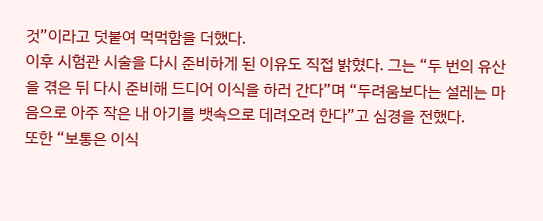것”이라고 덧붙여 먹먹함을 더했다.
이후 시험관 시술을 다시 준비하게 된 이유도 직접 밝혔다. 그는 “두 번의 유산을 겪은 뒤 다시 준비해 드디어 이식을 하러 간다”며 “두려움보다는 설레는 마음으로 아주 작은 내 아기를 뱃속으로 데려오려 한다”고 심경을 전했다.
또한 “보통은 이식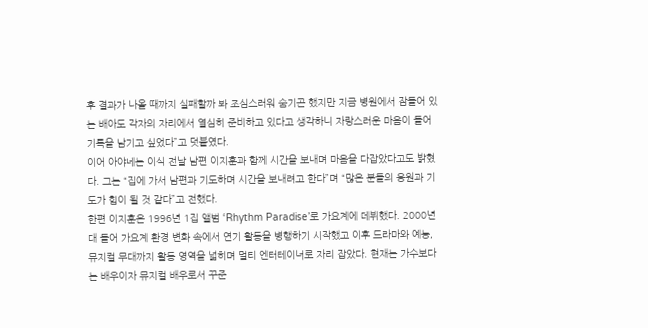후 결과가 나올 때까지 실패할까 봐 조심스러워 숨기곤 했지만 지금 병원에서 잠들어 있는 배아도 각자의 자리에서 열심히 준비하고 있다고 생각하니 자랑스러운 마음이 들어 기록을 남기고 싶었다”고 덧붙였다.
이어 아야네는 이식 전날 남편 이지훈과 함께 시간을 보내며 마음을 다잡았다고도 밝혔다. 그는 “집에 가서 남편과 기도하며 시간을 보내려고 한다”며 “많은 분들의 응원과 기도가 힘이 될 것 같다”고 전했다.
한편 이지훈은 1996년 1집 앨범 ‘Rhythm Paradise’로 가요계에 데뷔했다. 2000년대 들어 가요계 환경 변화 속에서 연기 활동을 병행하기 시작했고 이후 드라마와 예능, 뮤지컬 무대까지 활동 영역을 넓히며 멀티 엔터테이너로 자리 잡았다. 현재는 가수보다는 배우이자 뮤지컬 배우로서 꾸준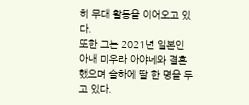히 무대 활동을 이어오고 있다.
또한 그는 2021년 일본인 아내 미우라 아야네와 결혼했으며 슬하에 딸 한 명을 두고 있다.